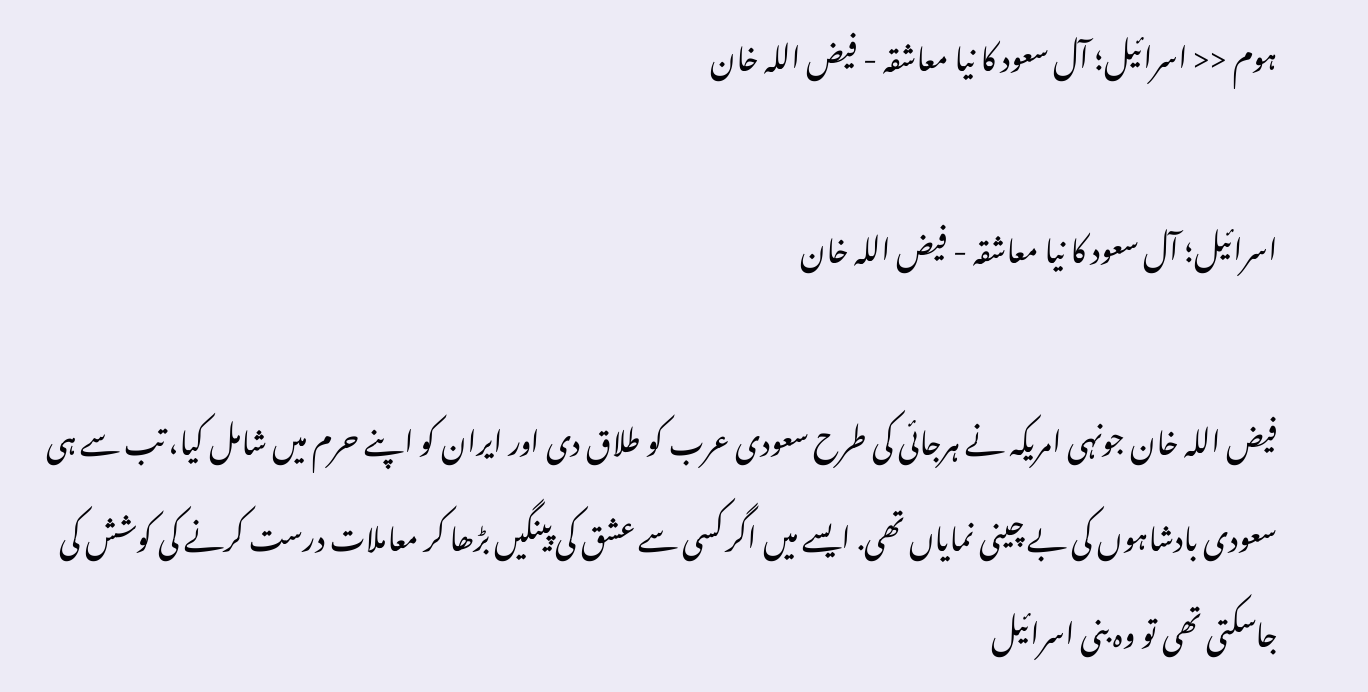ہوم << اسرائیل؛ آل سعود کا نیا معاشقہ - فیض اللہ خان

اسرائیل؛ آل سعود کا نیا معاشقہ - فیض اللہ خان

فیض اللہ خان جونہی امریکہ نے ہرجائی کی طرح سعودی عرب کو طلاق دی اور ایران کو اپنے حرم میں شامل کیا، تب سے ہی سعودی بادشاہوں کی بے چینی نمایاں تھی. ایسے میں اگر کسی سے عشق کی پینگیں بڑھا کر معاملات درست کرنے کی کوشش کی جاسکتی تھی تو وہ بنی اسرائیل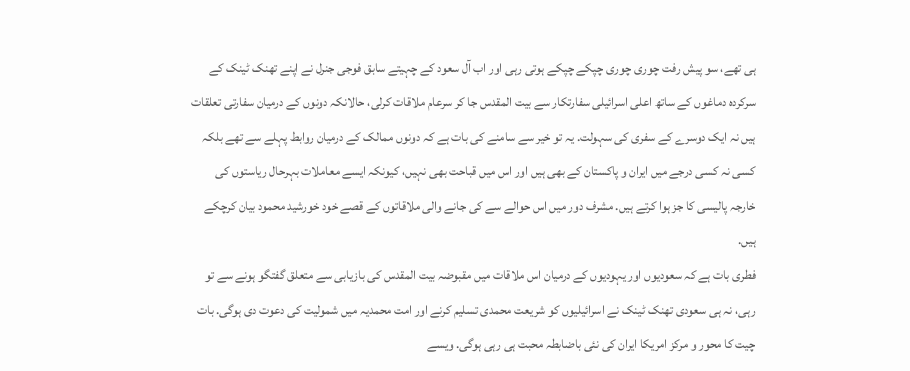ہی تھے، سو پیش رفت چوری چوری چپکے چپکے ہوتی رہی اور اب آل سعود کے چہیتے سابق فوجی جنرل نے اپنے تھنک ٹینک کے سرکردہ دماغوں کے ساتھ اعلی اسرائیلی سفارتکار سے بیت المقدس جا کر سرعام ملاقات کرلی، حالانکہ دونوں کے درمیان سفارتی تعلقات ہیں نہ ایک دوسرے کے سفری کی سہولت. یہ تو خیر سے سامنے کی بات ہے کہ دونوں ممالک کے درمیان روابط پہلے سے تھے بلکہ کسی نہ کسی درجے میں ایران و پاکستان کے بھی ہیں اور اس میں قباحت بھی نہیں، کیونکہ ایسے معاملات بہرحال ریاستوں کی خارجہ پالیسی کا جز ہوا کرتے ہیں. مشرف دور میں اس حوالے سے کی جانے والی ملاقاتوں کے قصے خود خورشید محمود بیان کرچکے ہیں.
فطری بات ہے کہ سعودیوں اور یہودیوں کے درمیان اس ملاقات میں مقبوضہ بیت المقدس کی بازیابی سے متعلق گفتگو ہونے سے تو رہی، نہ ہی سعودی تھنک ٹینک نے اسرائیلیوں کو شریعت محمدی تسلیم کرنے اور امت محمدیہ میں شمولیت کی دعوت دی ہوگی. بات چیت کا محور و مرکز امریکا ایران کی نئی باضابطہ محبت ہی رہی ہوگی. ویسے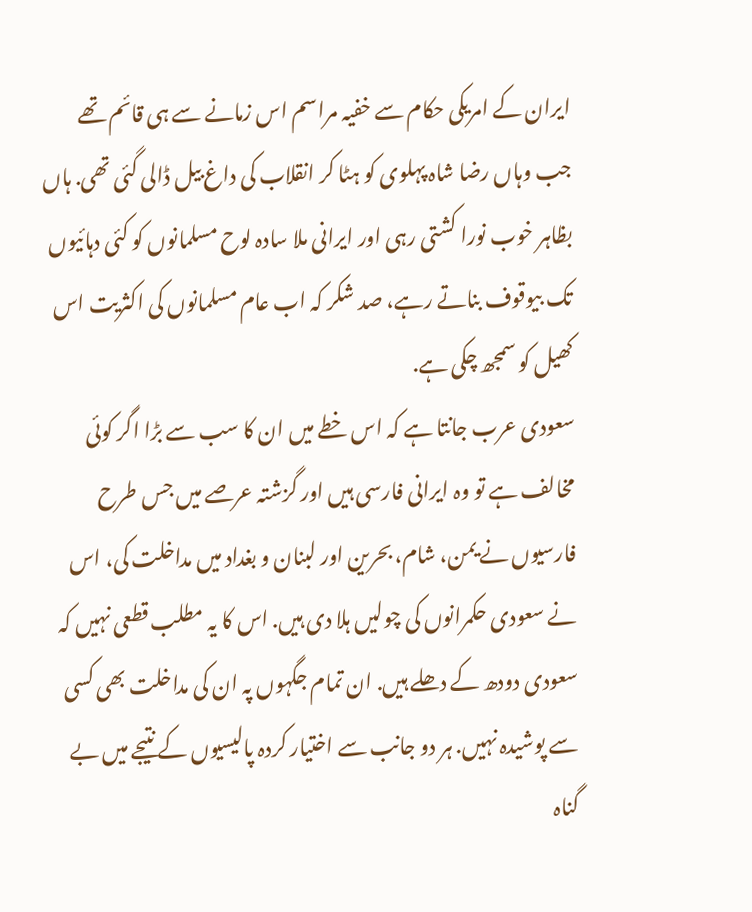ایران کے امریکی حکام سے خفیہ مراسم اس زمانے سے ہی قائم تھے جب وہاں رضا شاہ پہلوی کو ہٹا کر انقلاب کی داغ بیل ڈالی گئی تھی. ہاں بظاہر خوب نورا کشتی رہی اور ایرانی ملا سادہ لوح مسلمانوں کو کئی دہائیوں تک بیوقوف بناتے رہے، صد شکر کہ اب عام مسلمانوں کی اکثریت اس کھیل کو سمجھ چکی ہے.
سعودی عرب جانتا ہے کہ اس خطے میں ان کا سب سے بڑا اگر کوئی مخالف ہے تو وہ ایرانی فارسی ہیں اور گزشتہ عرصے میں جس طرح فارسیوں نے یمن، شام، بحرین اور لبنان و بغداد میں مداخلت کی، اس نے سعودی حکمرانوں کی چولیں ہلا دی ہیں. اس کا یہ مطلب قطعی نہیں کہ سعودی دودھ کے دھلے ہیں. ان تمام جگہوں پہ ان کی مداخلت بھی کسی سے پوشیدہ نہیں. ہر دو جانب سے اختیار کردہ پالیسیوں کے نتیجے میں بے گناہ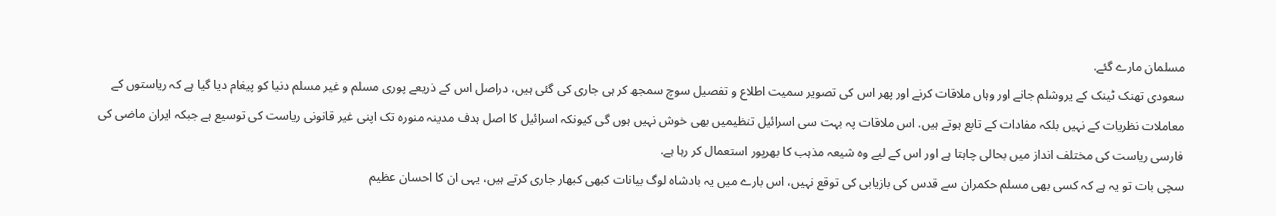مسلمان مارے گئے.
سعودی تھنک ٹینک کے یروشلم جانے اور وہاں ملاقات کرنے اور پھر اس کی تصویر سمیت اطلاع و تفصیل سوچ سمجھ کر ہی جاری کی گئی ہیں، دراصل اس کے ذریعے پوری مسلم و غیر مسلم دنیا کو پیغام دیا گیا ہے کہ ریاستوں کے معاملات نظریات کے نہیں بلکہ مفادات کے تابع ہوتے ہیں. اس ملاقات پہ بہت سی اسرائیل تنظیمیں بھی خوش نہیں ہوں گی کیونکہ اسرائیل کا اصل ہدف مدینہ منورہ تک اپنی غیر قانونی ریاست کی توسیع ہے جبکہ ایران ماضی کی فارسی ریاست کی مختلف انداز میں بحالی چاہتا ہے اور اس کے لیے وہ شیعہ مذہب کا بھرپور استعمال کر رہا ہے.
سچی بات تو یہ ہے کہ کسی بھی مسلم حکمران سے قدس کی بازیابی کی توقع نہیں، اس بارے میں یہ بادشاہ لوگ بیانات کبھی کبھار جاری کرتے ہیں، یہی ان کا احسان عظیم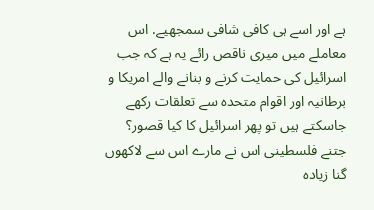ہے اور اسے ہی کافی شافی سمجھیے. اس معاملے میں میری ناقص رائے یہ ہے کہ جب اسرائیل کی حمایت کرنے و بنانے والے امریکا و برطانیہ اور اقوام متحدہ سے تعلقات رکھے جاسکتے ہیں تو پھر اسرائیل کا کیا قصور؟ جتنے فلسطینی اس نے مارے اس سے لاکھوں گنا زیادہ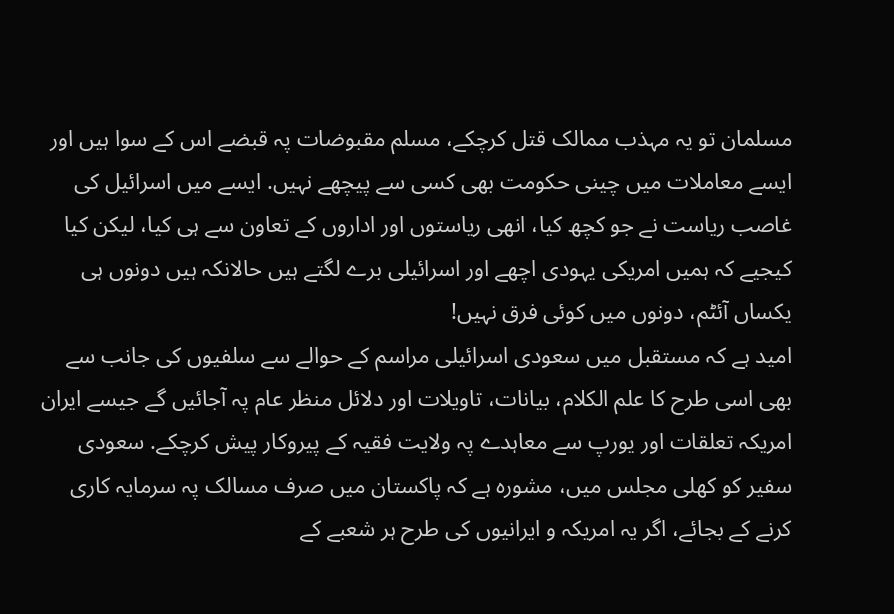مسلمان تو یہ مہذب ممالک قتل کرچکے، مسلم مقبوضات پہ قبضے اس کے سوا ہیں اور ایسے معاملات میں چینی حکومت بھی کسی سے پیچھے نہیں. ایسے میں اسرائیل کی غاصب ریاست نے جو کچھ کیا، انھی ریاستوں اور اداروں کے تعاون سے ہی کیا، لیکن کیا کیجیے کہ ہمیں امریکی یہودی اچھے اور اسرائیلی برے لگتے ہیں حالانکہ ہیں دونوں ہی یکساں آئٹم، دونوں میں کوئی فرق نہیں!
امید ہے کہ مستقبل میں سعودی اسرائیلی مراسم کے حوالے سے سلفیوں کی جانب سے بھی اسی طرح کا علم الکلام، بیانات، تاویلات اور دلائل منظر عام پہ آجائیں گے جیسے ایران امریکہ تعلقات اور یورپ سے معاہدے پہ ولایت فقیہ کے پیروکار پیش کرچکے. سعودی سفیر کو کھلی مجلس میں، مشورہ ہے کہ پاکستان میں صرف مسالک پہ سرمایہ کاری کرنے کے بجائے، اگر یہ امریکہ و ایرانیوں کی طرح ہر شعبے کے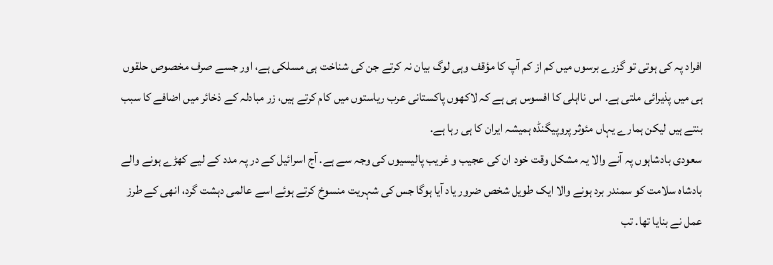افراد پہ کی ہوتی تو گزرے برسوں میں کم از کم آپ کا مؤقف وہی لوگ بیان نہ کرتے جن کی شناخت ہی مسلکی ہے، اور جسے صرف مخصوص حلقوں ہی میں پذیرائی ملتی ہے. اس نااہلی کا افسوس ہی ہے کہ لاکھوں پاکستانی عرب ریاستوں میں کام کرتے ہیں، زر مبادلہ کے ذخائر میں اضافے کا سبب بنتے ہیں لیکن ہمارے یہاں مئوثر پروپیگنڈہ ہمیشہ ایران کا ہی رہا ہے.
سعودی بادشاہوں پہ آنے والا یہ مشکل وقت خود ان کی عجیب و غریب پالیسیوں کی وجہ سے ہے. آج اسرائیل کے در پہ مدد کے لیے کھڑے ہونے والے بادشاہ سلامت کو سمندر برد ہونے والا ایک طویل شخص ضرور یاد آیا ہوگا جس کی شہریت منسوخ کرتے ہوئے اسے عالمی دہشت گرد، انھی کے طرز عمل نے بنایا تھا. تب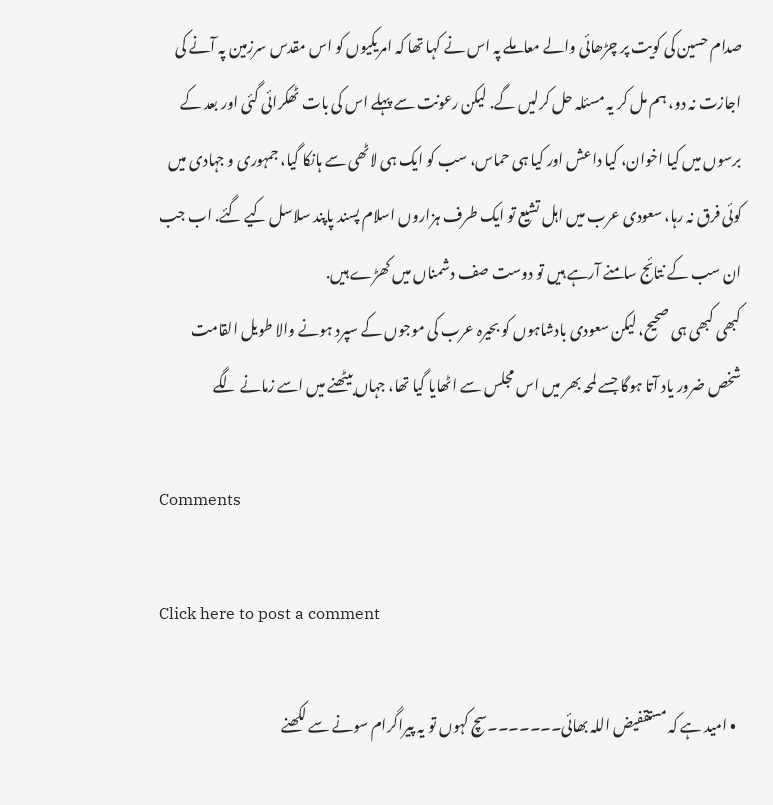صدام حسین کی کویت پر چڑھائی والے معاملے پہ اس نے کہا تھا کہ امریکیوں کو اس مقدس سرزمین پہ آنے کی اجازت نہ دو، ہم مل کر یہ مسئلہ حل کرلیں گے. لیکن رعونت سے پہلے اس کی بات ٹھکرائی گئی اور بعد کے برسوں میں کیا اخوان، کیا داعش اور کیا ہی حماس، سب کو ایک ہی لاٹھی سے ہانکا گیا، جمہوری و جہادی میں کوئی فرق نہ رہا، سعودی عرب میں اہل تشیع تو ایک طرف ہزاروں اسلام پسند پاپند سلاسل کیے گئے. اب جب ان سب کے نتائج سامنے آرہے ہیں تو دوست صف دشمناں میں کھڑے ہیں.
کبھی کبھی ہی صحیح، لیکن سعودی بادشاہوں کو بحیرہ عرب کی موجوں کے سپرد ہونے والا طویل القامت شخص ضرور یاد آتا ہوگا جسے لمحہ بھر میں اس مجلس سے اٹھایا گیا تھا، جہاں بیٹھنے میں اسے زمانے لگے

Comments

Click here to post a comment

  • امید ہے کہ مستقفیض اللہ بھائی۔۔۔۔۔۔۔سچ کہوں تو یہ پیراگرام سونے سے لکھنے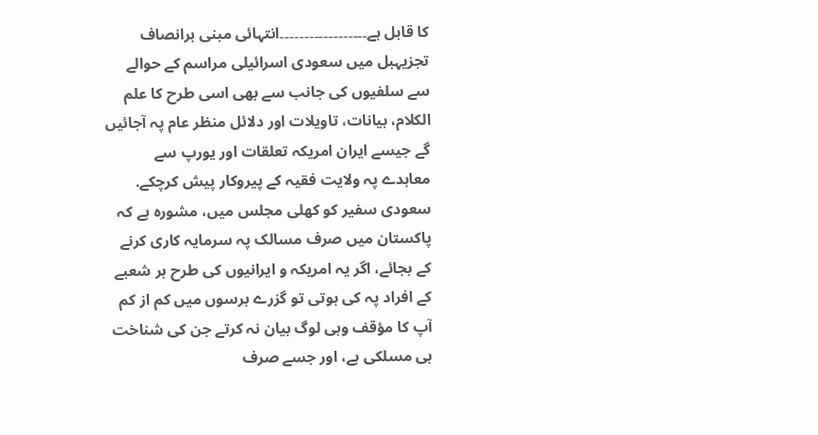کا قابل ہے۔۔۔۔۔۔۔۔۔۔۔۔۔۔۔۔۔۔انتہائی مبنی برانصاف تجزیہبل میں سعودی اسرائیلی مراسم کے حوالے سے سلفیوں کی جانب سے بھی اسی طرح کا علم الکلام، بیانات، تاویلات اور دلائل منظر عام پہ آجائیں گے جیسے ایران امریکہ تعلقات اور یورپ سے معاہدے پہ ولایت فقیہ کے پیروکار پیش کرچکے. سعودی سفیر کو کھلی مجلس میں، مشورہ ہے کہ پاکستان میں صرف مسالک پہ سرمایہ کاری کرنے کے بجائے، اگر یہ امریکہ و ایرانیوں کی طرح ہر شعبے کے افراد پہ کی ہوتی تو گزرے برسوں میں کم از کم آپ کا مؤقف وہی لوگ بیان نہ کرتے جن کی شناخت ہی مسلکی ہے، اور جسے صرف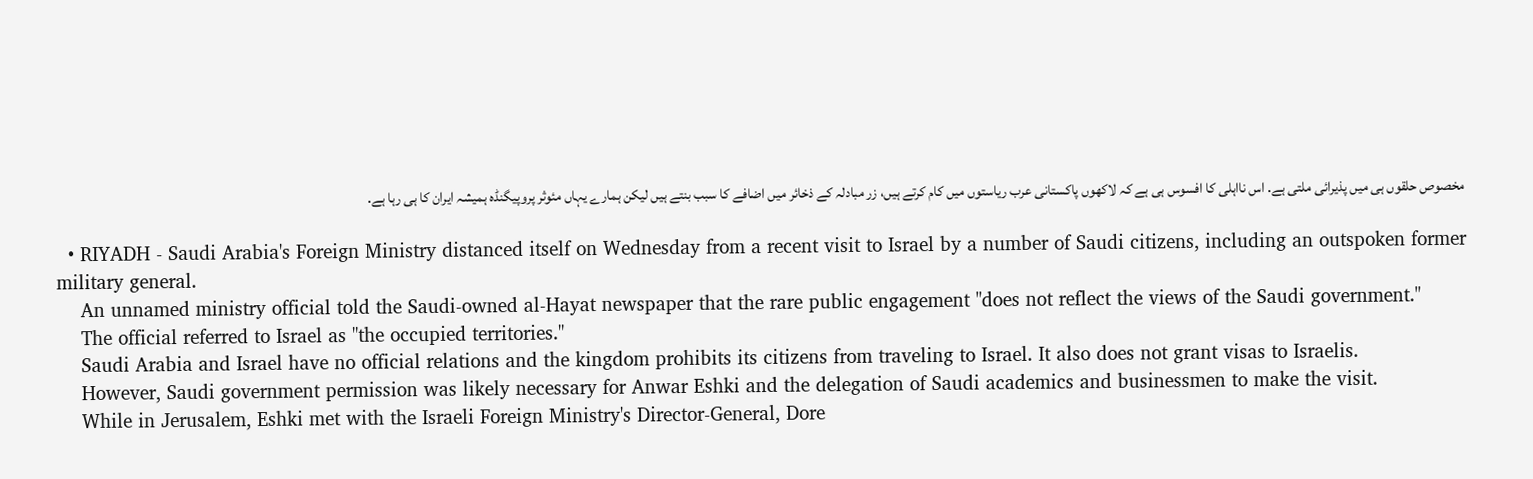مخصوص حلقوں ہی میں پذیرائی ملتی ہے. اس نااہلی کا افسوس ہی ہے کہ لاکھوں پاکستانی عرب ریاستوں میں کام کرتے ہیں، زر مبادلہ کے ذخائر میں اضافے کا سبب بنتے ہیں لیکن ہمارے یہاں مئوثر پروپیگنڈہ ہمیشہ ایران کا ہی رہا ہے.

  • RIYADH - Saudi Arabia's Foreign Ministry distanced itself on Wednesday from a recent visit to Israel by a number of Saudi citizens, including an outspoken former military general.
    An unnamed ministry official told the Saudi-owned al-Hayat newspaper that the rare public engagement "does not reflect the views of the Saudi government."
    The official referred to Israel as "the occupied territories."
    Saudi Arabia and Israel have no official relations and the kingdom prohibits its citizens from traveling to Israel. It also does not grant visas to Israelis.
    However, Saudi government permission was likely necessary for Anwar Eshki and the delegation of Saudi academics and businessmen to make the visit.
    While in Jerusalem, Eshki met with the Israeli Foreign Ministry's Director-General, Dore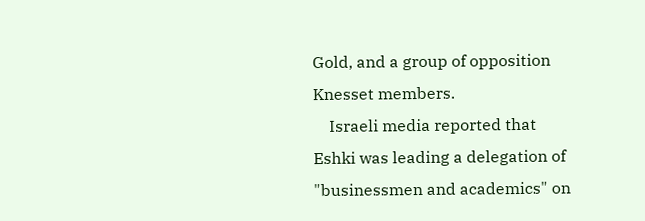Gold, and a group of opposition Knesset members.
    Israeli media reported that Eshki was leading a delegation of "businessmen and academics" on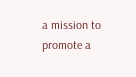a mission to promote a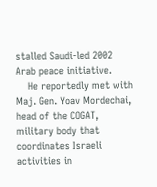stalled Saudi-led 2002 Arab peace initiative.
    He reportedly met with Maj. Gen. Yoav Mordechai, head of the COGAT, military body that coordinates Israeli activities in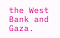the West Bank and Gaza.